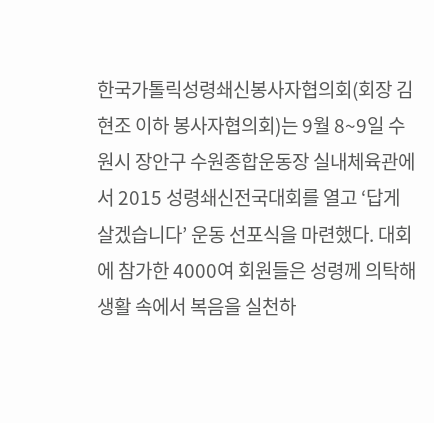한국가톨릭성령쇄신봉사자협의회(회장 김현조 이하 봉사자협의회)는 9월 8~9일 수원시 장안구 수원종합운동장 실내체육관에서 2015 성령쇄신전국대회를 열고 ‘답게 살겠습니다’ 운동 선포식을 마련했다. 대회에 참가한 4000여 회원들은 성령께 의탁해 생활 속에서 복음을 실천하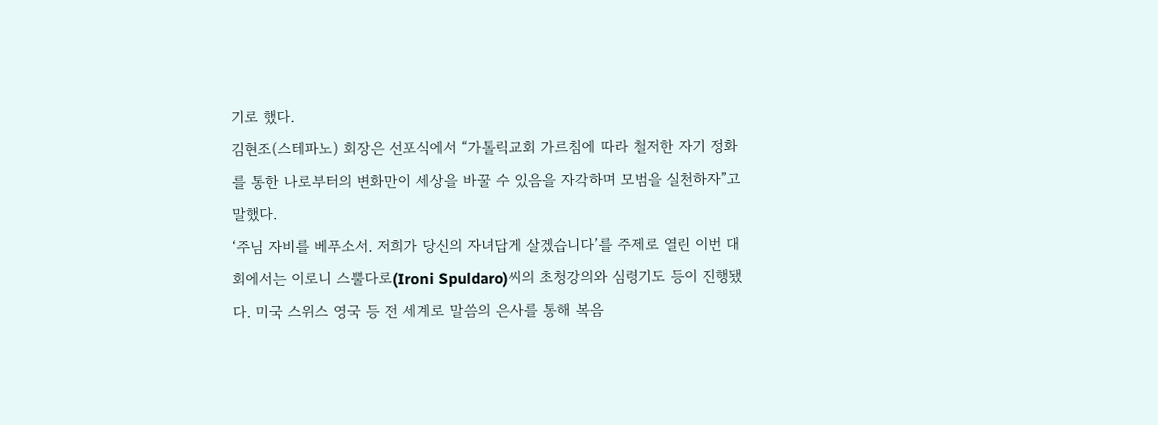기로 했다.
김현조(스테파노) 회장은 선포식에서 “가톨릭교회 가르침에 따라 철저한 자기 정화를 통한 나로부터의 변화만이 세상을 바꿀 수 있음을 자각하며 모범을 실천하자”고 말했다.
‘주님 자비를 베푸소서. 저희가 당신의 자녀답게 살겠습니다’를 주제로 열린 이번 대회에서는 이로니 스뿔다로(Ironi Spuldaro)씨의 초청강의와 심령기도 등이 진행됐다. 미국 스위스 영국 등 전 세계로 말씀의 은사를 통해 복음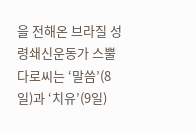을 전해온 브라질 성령쇄신운동가 스뿔다로씨는 ‘말씀’(8일)과 ‘치유’(9일)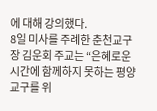에 대해 강의했다.
8일 미사를 주례한 춘천교구장 김운회 주교는 “은혜로운 시간에 함께하지 못하는 평양교구를 위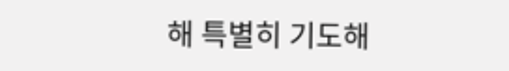해 특별히 기도해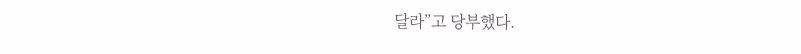달라”고 당부했다.